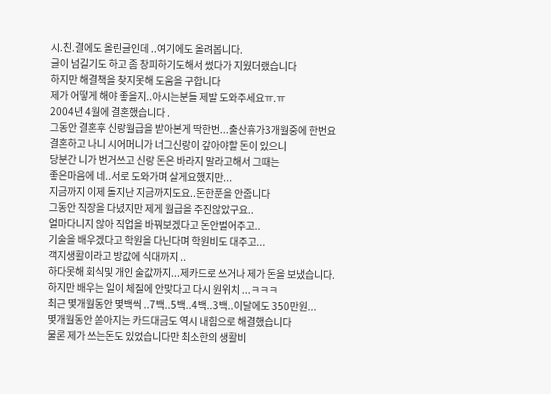시.친.결에도 올린글인데 ..여기에도 올려봅니다.
글이 넘길기도 하고 좀 창피하기도해서 썼다가 지웠더랬습니다
하지만 해결책을 찾지못해 도움을 구합니다
제가 어떻게 해야 좋을지..아시는분들 제발 도와주세요ㅠ.ㅠ
2004년 4월에 결혼했습니다 .
그동안 결혼후 신랑월급을 받아본게 딱한번...출산휴가3개월중에 한번요
결혼하고 나니 시어머니가 너그신랑이 갚아야할 돈이 있으니
당분간 니가 번거쓰고 신랑 돈은 바라지 말라고해서 그때는
좋은마음에 네..서로 도와가며 살게요했지만...
지금까지 이제 돌지난 지금까지도요..돈한푼을 안줍니다
그동안 직장을 다녔지만 제게 월급을 주진않았구요..
얼마다니지 않아 직업을 바꿔보겠다고 돈안벌어주고..
기술을 배우겠다고 학원을 다닌다며 학원비도 대주고...
객지생활이라고 방값에 식대까지 ..
하다못해 회식및 개인 술값까지...제카드로 쓰거나 제가 돈을 보냈습니다.
하지만 배우는 일이 체질에 안맞다고 다시 원위치 ...ㅋㅋㅋ
최근 몇개월동안 몇백씩 ..7백..5백..4백..3백..이달에도 350만원...
몇개월동안 쏟아지는 카드대금도 역시 내힘으로 해결했습니다
물론 제가 쓰는돈도 있었습니다만 최소한의 생활비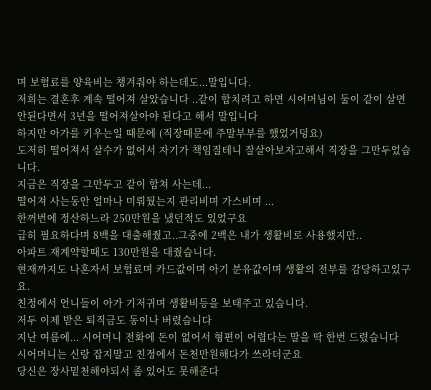며 보험료를 양육비는 챙겨줘야 하는데도...말입니다.
저희는 결혼후 계속 떨어져 살았습니다 ..같이 합치려고 하면 시어머님이 둘이 같이 살면
안된다면서 3년을 떨어져살아야 된다고 해서 말입니다
하지만 아가를 키우는일 때문에 (직장때문에 주말부부를 했었거덩요)
도저히 떨어져서 살수가 없어서 자기가 책임질테니 잘살아보자고해서 직장을 그만두었습니다.
지금은 직장을 그만두고 같이 합쳐 사는데...
떨어져 사는동안 얼마나 미뤄뒀는지 관리비며 가스비며 ...
한꺼번에 정산하느라 250만원을 냈던적도 있었구요
급히 필요하다며 8백을 대출해줬고..그중에 2백은 내가 생활비로 사용했지만..
아파트 재계약할때도 130만원을 대줬습니다.
현재까지도 나혼자서 보험료며 카드값이며 아기 분유값이며 생활의 전부를 감당하고있구요.
친정에서 언니들이 아가 기저귀며 생활비등을 보태주고 있습니다.
저두 이제 받은 퇴직금도 동이나 버렸습니다
지난 여름에... 시어머니 전화에 돈이 없어서 형편이 어렵다는 말을 딱 한번 드렸습니다
시어머니는 신랑 잡지말고 친정에서 돈천만원해다가 쓰라더군요
당신은 장사밑천해야되서 좀 있어도 못해준다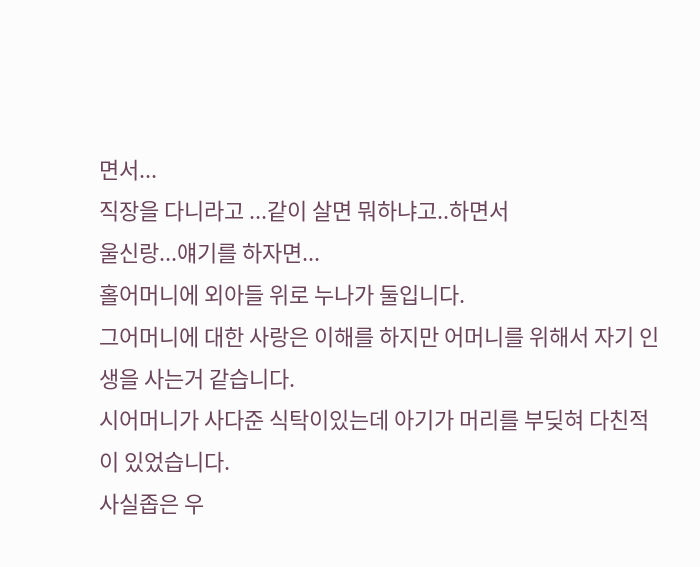면서...
직장을 다니라고 ...같이 살면 뭐하냐고..하면서
울신랑...얘기를 하자면...
홀어머니에 외아들 위로 누나가 둘입니다.
그어머니에 대한 사랑은 이해를 하지만 어머니를 위해서 자기 인생을 사는거 같습니다.
시어머니가 사다준 식탁이있는데 아기가 머리를 부딪혀 다친적이 있었습니다.
사실좁은 우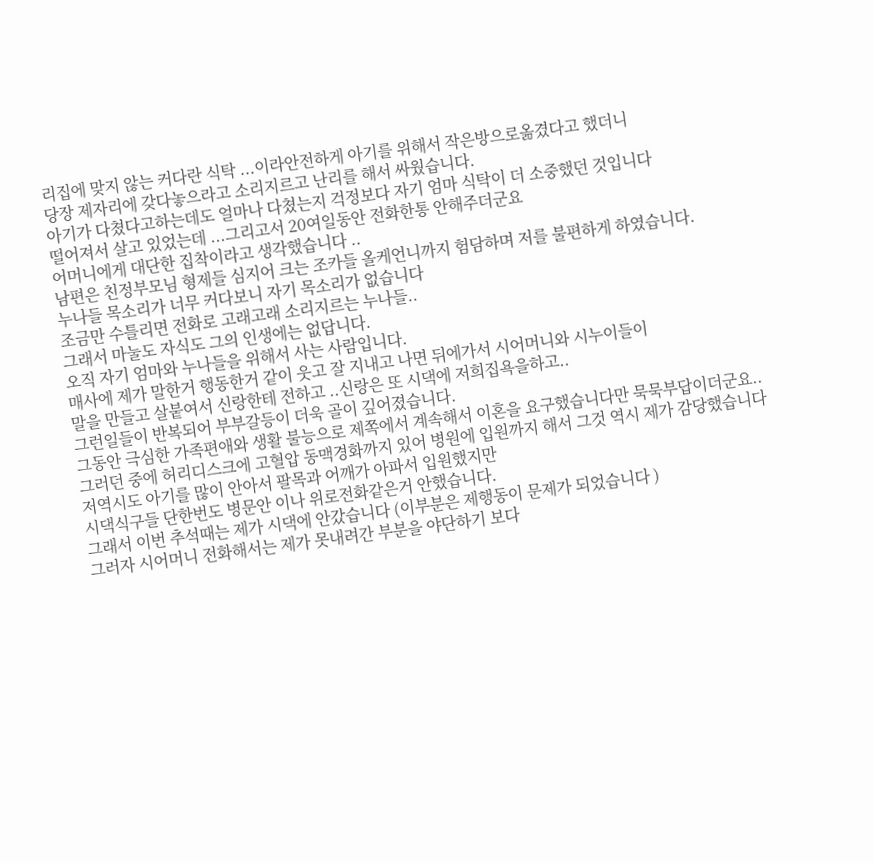리집에 맞지 않는 커다란 식탁 ...이라안전하게 아기를 위해서 작은방으로옮겼다고 했더니
당장 제자리에 갖다놓으라고 소리지르고 난리를 해서 싸웠습니다.
아기가 다쳤다고하는데도 얼마나 다쳤는지 걱정보다 자기 엄마 식탁이 더 소중했던 것입니다
떨어져서 살고 있었는데 ...그리고서 20여일동안 전화한통 안해주더군요
어머니에게 대단한 집착이라고 생각했습니다 ..
남편은 친정부모님 형제들 심지어 크는 조카들 올케언니까지 험담하며 저를 불편하게 하였습니다.
누나들 목소리가 너무 커다보니 자기 목소리가 없습니다
조금만 수틀리면 전화로 고래고래 소리지르는 누나들..
그래서 마눌도 자식도 그의 인생에는 없답니다.
오직 자기 엄마와 누나들을 위해서 사는 사람입니다.
매사에 제가 말한거 행동한거 같이 웃고 잘 지내고 나면 뒤에가서 시어머니와 시누이들이
말을 만들고 살붙여서 신랑한테 전하고 ..신랑은 또 시댁에 저희집욕을하고..
그런일들이 반복되어 부부갈등이 더욱 골이 깊어졌습니다.
그동안 극심한 가족편애와 생활 불능으로 제쪽에서 계속해서 이혼을 요구했습니다만 묵묵부답이더군요..
그러던 중에 허리디스크에 고혈압 동맥경화까지 있어 병원에 입원까지 해서 그것 역시 제가 감당했습니다
저역시도 아기를 많이 안아서 팔목과 어깨가 아파서 입원했지만
시댁식구들 단한번도 병문안 이나 위로전화같은거 안했습니다.
그래서 이번 추석때는 제가 시댁에 안갔습니다 (이부분은 제행동이 문제가 되었습니다 )
그러자 시어머니 전화해서는 제가 못내려간 부분을 야단하기 보다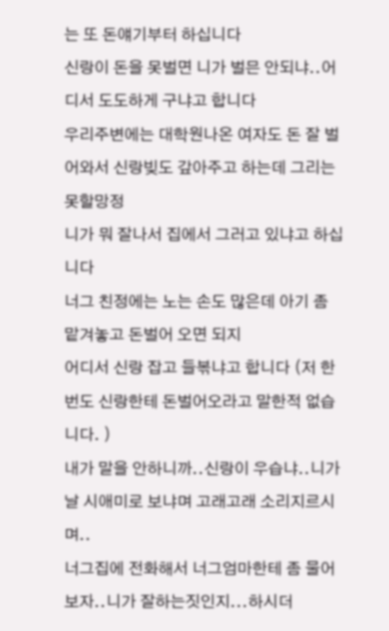는 또 돈얘기부터 하십니다
신랑이 돈을 못벌면 니가 벌믄 안되냐..어디서 도도하게 구냐고 합니다
우리주변에는 대학원나온 여자도 돈 잘 벌어와서 신랑빚도 갚아주고 하는데 그리는 못할망정
니가 뭐 잘나서 집에서 그러고 있냐고 하십니다
너그 친정에는 노는 손도 많은데 아기 좀 맡겨놓고 돈벌어 오면 되지
어디서 신랑 잡고 들볶냐고 합니다 (저 한번도 신랑한테 돈벌어오라고 말한적 없습니다. )
내가 말을 안하니까..신랑이 우습냐..니가 날 시애미로 보냐며 고래고래 소리지르시며..
너그집에 전화해서 너그엄마한테 좀 물어보자..니가 잘하는짓인지...하시더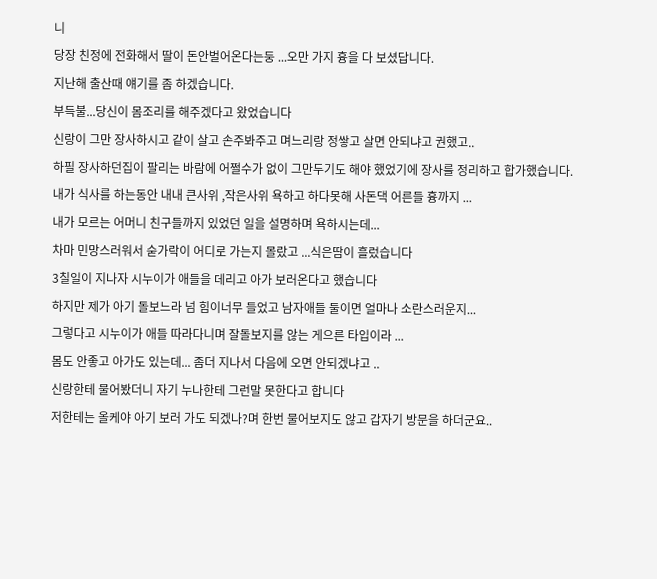니
당장 친정에 전화해서 딸이 돈안벌어온다는둥 ...오만 가지 흉을 다 보셨답니다.
지난해 출산때 얘기를 좀 하겠습니다.
부득불...당신이 몸조리를 해주겠다고 왔었습니다
신랑이 그만 장사하시고 같이 살고 손주봐주고 며느리랑 정쌓고 살면 안되냐고 권했고..
하필 장사하던집이 팔리는 바람에 어쩔수가 없이 그만두기도 해야 했었기에 장사를 정리하고 합가했습니다.
내가 식사를 하는동안 내내 큰사위 ,작은사위 욕하고 하다못해 사돈댁 어른들 흉까지 ...
내가 모르는 어머니 친구들까지 있었던 일을 설명하며 욕하시는데...
차마 민망스러워서 숟가락이 어디로 가는지 몰랐고 ...식은땀이 흘렀습니다
3칠일이 지나자 시누이가 애들을 데리고 아가 보러온다고 했습니다
하지만 제가 아기 돌보느라 넘 힘이너무 들었고 남자애들 둘이면 얼마나 소란스러운지...
그렇다고 시누이가 애들 따라다니며 잘돌보지를 않는 게으른 타입이라 ...
몸도 안좋고 아가도 있는데... 좀더 지나서 다음에 오면 안되겠냐고 ..
신랑한테 물어봤더니 자기 누나한테 그런말 못한다고 합니다
저한테는 올케야 아기 보러 가도 되겠나?며 한번 물어보지도 않고 갑자기 방문을 하더군요..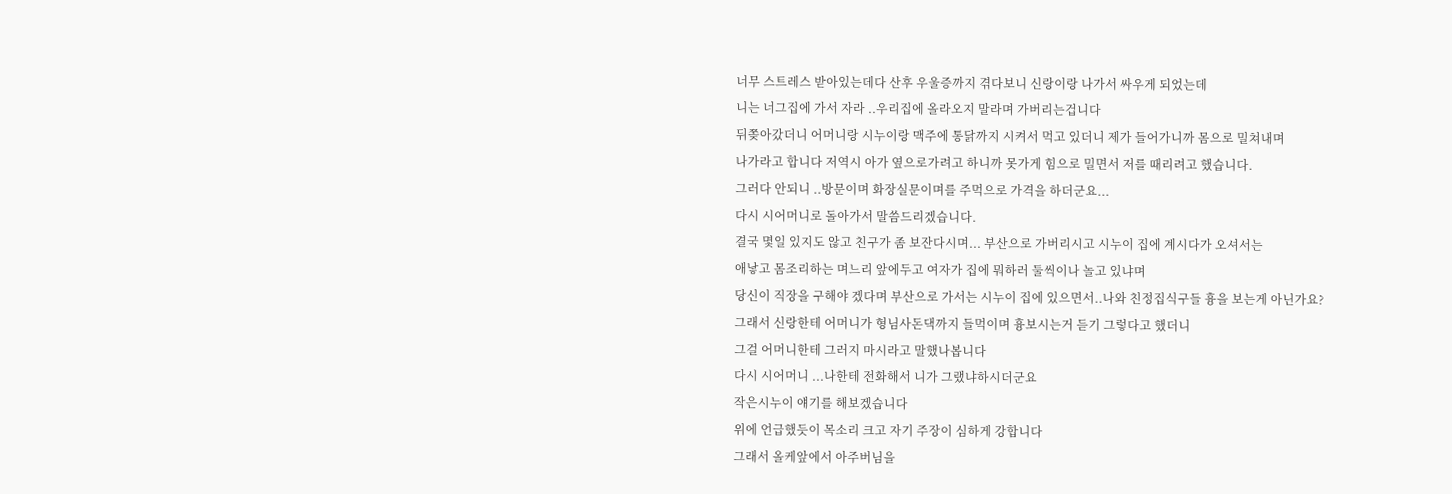너무 스트레스 받아있는데다 산후 우울증까지 겪다보니 신랑이랑 나가서 싸우게 되었는데
니는 너그집에 가서 자라 ..우리집에 올라오지 말라며 가버리는겁니다
뒤쫒아갔더니 어머니랑 시누이랑 맥주에 통닭까지 시켜서 먹고 있더니 제가 들어가니까 몸으로 밀쳐내며
나가라고 합니다 저역시 아가 옆으로가려고 하니까 못가게 힘으로 밀면서 저를 때리려고 했습니다.
그러다 안되니 ..방문이며 화장실문이며를 주먹으로 가격을 하더군요...
다시 시어머니로 돌아가서 말씀드리겠습니다.
결국 몇일 있지도 않고 친구가 좀 보잔다시며... 부산으로 가버리시고 시누이 집에 계시다가 오셔서는
애낳고 몸조리하는 며느리 앞에두고 여자가 집에 뭐하러 둘씩이나 놀고 있냐며
당신이 직장을 구해야 겠다며 부산으로 가서는 시누이 집에 있으면서..나와 친정집식구들 흉을 보는게 아닌가요?
그래서 신랑한테 어머니가 형님사돈댁까지 들먹이며 흉보시는거 듣기 그렇다고 했더니
그걸 어머니한테 그러지 마시라고 말했나봅니다
다시 시어머니 ...나한테 전화해서 니가 그랬냐하시더군요
작은시누이 얘기를 해보겠습니다
위에 언급했듯이 목소리 크고 자기 주장이 심하게 강합니다
그래서 올케앞에서 아주버님을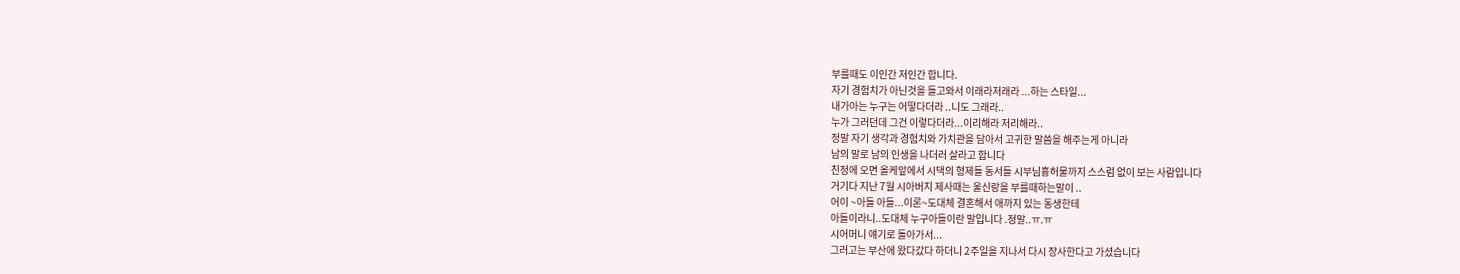부를때도 이인간 저인간 합니다.
자기 경험치가 아닌것을 들고와서 이래라저래라 ...하는 스타일...
내가아는 누구는 어떻다더라 ..니도 그래라..
누가 그러던데 그건 이렇다더라...이리해라 저리해라..
정말 자기 생각과 경험치와 가치관을 담아서 고귀한 말씀을 해주는게 아니라
남의 말로 남의 인생을 나더러 살라고 합니다
친정에 오면 올케앞에서 시댁의 형제들 동서들 시부님흉허물까지 스스럼 없이 보는 사람입니다
거기다 지난 7월 시아버지 제사때는 울신랑을 부를때하는말이 ..
어이 ~아들 아들...이론~도대체 결혼해서 애까지 있는 동생한테
아들이라니..도대체 누구아들이란 말입니다 .정말..ㅠ.ㅠ
시어머니 얘기로 돌아가서...
그러고는 부산에 왔다갔다 하더니 2주일을 지나서 다시 장사한다고 가셨습니다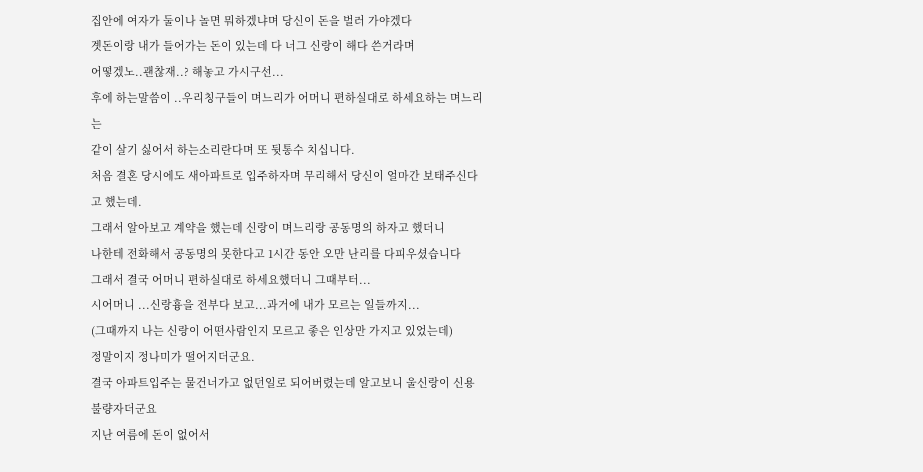집안에 여자가 둘이나 놀면 뭐하겠냐며 당신이 돈을 벌러 가야겠다
곗돈이랑 내가 들어가는 돈이 있는데 다 너그 신랑이 해다 쓴거라며
어떻겠노..괜찮재..? 해놓고 가시구선...
후에 하는말씀이 ..우리칭구들이 며느리가 어머니 편하실대로 하세요하는 며느리는
같이 살기 싫어서 하는소리란다며 또 뒷통수 치십니다.
처음 결혼 당시에도 새아파트로 입주하자며 무리해서 당신이 얼마간 보태주신다고 했는데.
그래서 알아보고 계약을 했는데 신랑이 며느리랑 공동명의 하자고 했더니
나한테 전화해서 공동명의 못한다고 1시간 동안 오만 난리를 다피우셨습니다
그래서 결국 어머니 편하실대로 하세요했더니 그때부터...
시어머니 ...신랑흉을 전부다 보고...과거에 내가 모르는 일들까지...
(그때까지 나는 신랑이 어떤사람인지 모르고 좋은 인상만 가지고 있었는데)
정말이지 정나미가 떨어지더군요.
결국 아파트입주는 물건너가고 없던일로 되어버렸는데 알고보니 울신랑이 신용불량자더군요
지난 여름에 돈이 없어서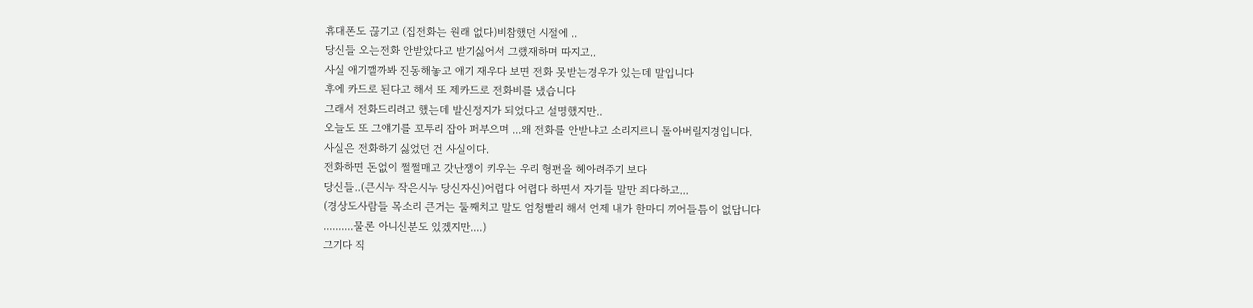휴대폰도 끊기고 (집전화는 원래 없다)비참했던 시절에 ..
당신들 오는전화 안받았다고 받기싫어서 그랬재하며 따지고..
사실 애기깰까봐 진동해놓고 애기 재우다 보면 전화 못받는경우가 있는데 말입니다
후에 카드로 된다고 해서 또 제카드로 전화비를 냈습니다
그래서 전화드리려고 했는데 발신정지가 되었다고 설명했지만..
오늘도 또 그얘기를 꼬투리 잡아 퍼부으며 ...왜 전화를 안받냐고 소리지르니 돌아버릴지경입니다.
사실은 전화하기 싫었던 건 사실이다.
전화하면 돈없이 쩔쩔매고 갓난쟁이 키우는 우리 형편을 헤아려주기 보다
당신들..(큰시누 작은시누 당신자신)어렵다 어렵다 하면서 자기들 말만 죄다하고...
(경상도사람들 목소리 큰거는 둘째치고 말도 엄청빨리 해서 언제 내가 한마디 끼어들틈이 없답니다
..........물론 아니신분도 있겠지만....)
그기다 직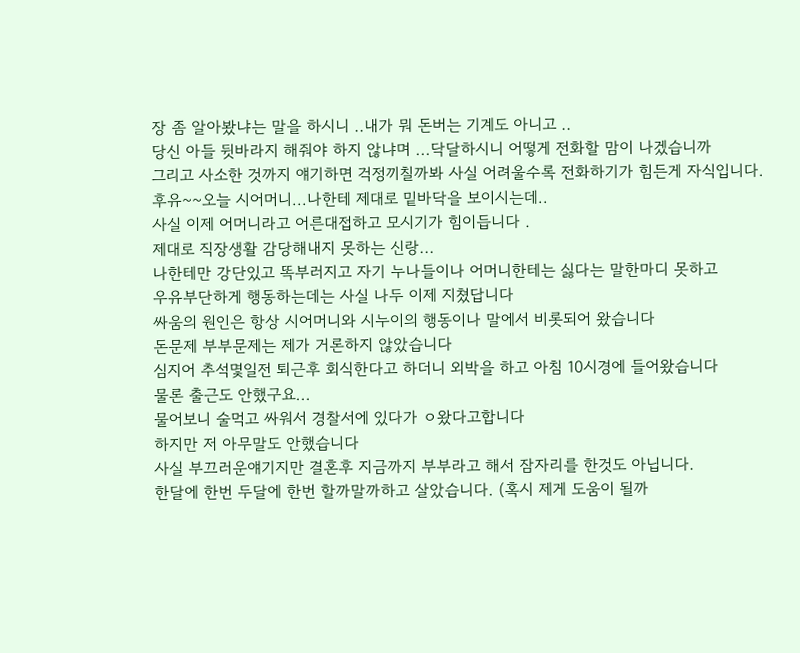장 좀 알아봤냐는 말을 하시니 ..내가 뭐 돈버는 기계도 아니고 ..
당신 아들 뒷바라지 해줘야 하지 않냐며 ...닥달하시니 어떻게 전화할 맘이 나겠습니까
그리고 사소한 것까지 얘기하면 걱정끼칠까봐 사실 어려울수록 전화하기가 힘든게 자식입니다.
후유~~오늘 시어머니...나한테 제대로 밑바닥을 보이시는데..
사실 이제 어머니라고 어른대접하고 모시기가 힘이듭니다 .
제대로 직장생활 감당해내지 못하는 신랑...
나한테만 강단있고 똑부러지고 자기 누나들이나 어머니한테는 싫다는 말한마디 못하고
우유부단하게 행동하는데는 사실 나두 이제 지쳤답니다
싸움의 원인은 항상 시어머니와 시누이의 행동이나 말에서 비롯되어 왔습니다
돈문제 부부문제는 제가 거론하지 않았습니다
심지어 추석몇일전 퇴근후 회식한다고 하더니 외박을 하고 아침 10시경에 들어왔습니다
물론 출근도 안했구요...
물어보니 술먹고 싸워서 경찰서에 있다가 ㅇ왔다고합니다
하지만 저 아무말도 안했습니다
사실 부끄러운얘기지만 결혼후 지금까지 부부라고 해서 잠자리를 한것도 아닙니다.
한달에 한번 두달에 한번 할까말까하고 살았습니다. (혹시 제게 도움이 될까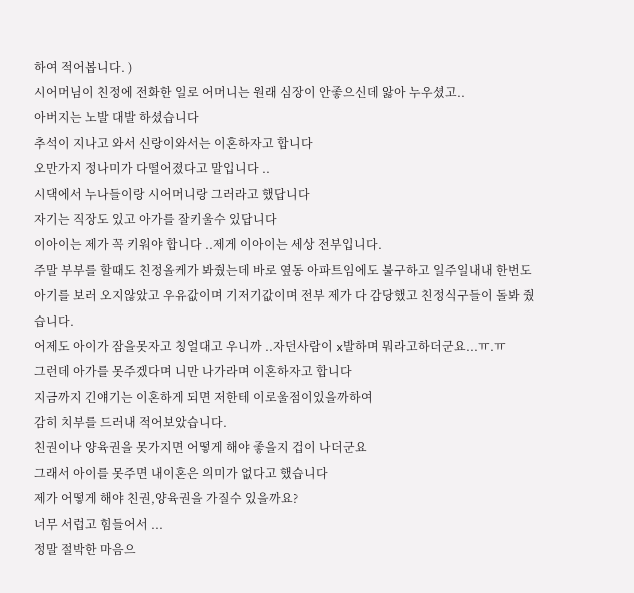하여 적어봅니다. )
시어머님이 친정에 전화한 일로 어머니는 원래 심장이 안좋으신데 앓아 누우셨고..
아버지는 노발 대발 하셨습니다
추석이 지나고 와서 신랑이와서는 이혼하자고 합니다
오만가지 정나미가 다떨어졌다고 말입니다 ..
시댁에서 누나들이랑 시어머니랑 그러라고 했답니다
자기는 직장도 있고 아가를 잘키울수 있답니다
이아이는 제가 꼭 키워야 합니다 ..제게 이아이는 세상 전부입니다.
주말 부부를 할때도 친정올케가 봐줬는데 바로 옆동 아파트임에도 불구하고 일주일내내 한번도
아기를 보러 오지않았고 우유값이며 기저기값이며 전부 제가 다 감당했고 친정식구들이 돌봐 줬습니다.
어제도 아이가 잠을못자고 칭얼대고 우니까 ..자던사람이 x발하며 뭐라고하더군요...ㅠ.ㅠ
그런데 아가를 못주겠다며 니만 나가라며 이혼하자고 합니다
지금까지 긴얘기는 이혼하게 되면 저한테 이로울점이있을까하여
감히 치부를 드러내 적어보았습니다.
친권이나 양육권을 못가지면 어떻게 해야 좋을지 겁이 나더군요
그래서 아이를 못주면 내이혼은 의미가 없다고 했습니다
제가 어떻게 해야 친권,양육권을 가질수 있을까요?
너무 서럽고 힘들어서 ...
정말 절박한 마음으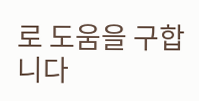로 도움을 구합니다